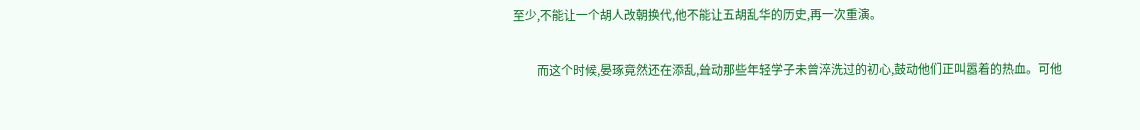至少,不能让一个胡人改朝换代,他不能让五胡乱华的历史,再一次重演。

        而这个时候,晏琢竟然还在添乱,耸动那些年轻学子未曾淬洗过的初心,鼓动他们正叫嚣着的热血。可他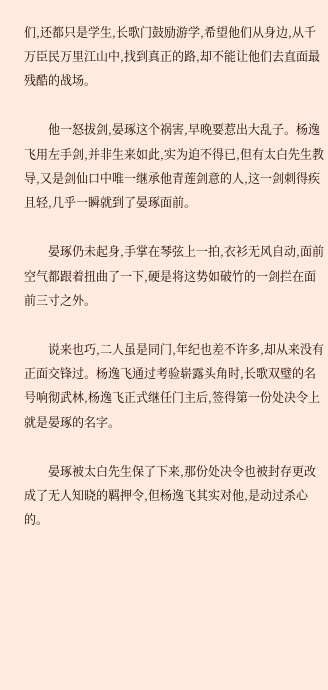们,还都只是学生,长歌门鼓励游学,希望他们从身边,从千万臣民万里江山中,找到真正的路,却不能让他们去直面最残酷的战场。

        他一怒拔剑,晏琢这个祸害,早晚要惹出大乱子。杨逸飞用左手剑,并非生来如此,实为迫不得已,但有太白先生教导,又是剑仙口中唯一继承他青莲剑意的人,这一剑刺得疾且轻,几乎一瞬就到了晏琢面前。

        晏琢仍未起身,手掌在琴弦上一拍,衣衫无风自动,面前空气都跟着扭曲了一下,硬是将这势如破竹的一剑拦在面前三寸之外。

        说来也巧,二人虽是同门,年纪也差不许多,却从来没有正面交锋过。杨逸飞通过考验崭露头角时,长歌双璧的名号响彻武林,杨逸飞正式继任门主后,签得第一份处决令上就是晏琢的名字。

        晏琢被太白先生保了下来,那份处决令也被封存更改成了无人知晓的羁押令,但杨逸飞其实对他,是动过杀心的。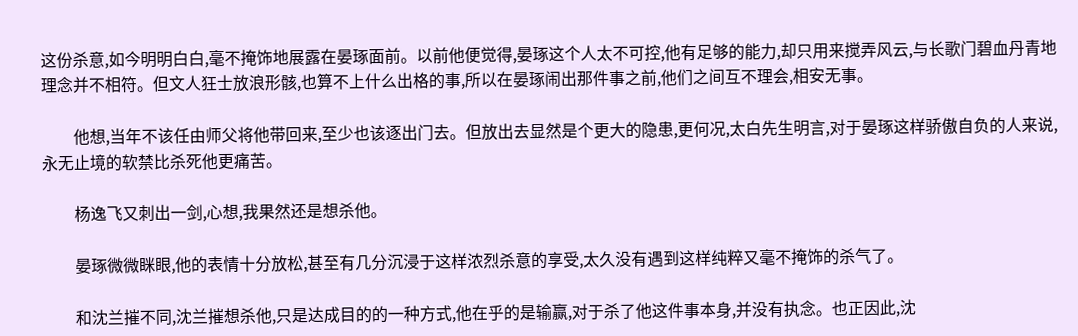这份杀意,如今明明白白,毫不掩饰地展露在晏琢面前。以前他便觉得,晏琢这个人太不可控,他有足够的能力,却只用来搅弄风云,与长歌门碧血丹青地理念并不相符。但文人狂士放浪形骸,也算不上什么出格的事,所以在晏琢闹出那件事之前,他们之间互不理会,相安无事。

        他想,当年不该任由师父将他带回来,至少也该逐出门去。但放出去显然是个更大的隐患,更何况,太白先生明言,对于晏琢这样骄傲自负的人来说,永无止境的软禁比杀死他更痛苦。

        杨逸飞又刺出一剑,心想,我果然还是想杀他。

        晏琢微微眯眼,他的表情十分放松,甚至有几分沉浸于这样浓烈杀意的享受,太久没有遇到这样纯粹又毫不掩饰的杀气了。

        和沈兰摧不同,沈兰摧想杀他,只是达成目的的一种方式,他在乎的是输赢,对于杀了他这件事本身,并没有执念。也正因此,沈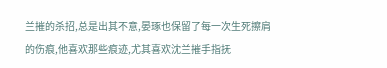兰摧的杀招,总是出其不意,晏琢也保留了每一次生死擦肩的伤痕,他喜欢那些痕迹,尤其喜欢沈兰摧手指抚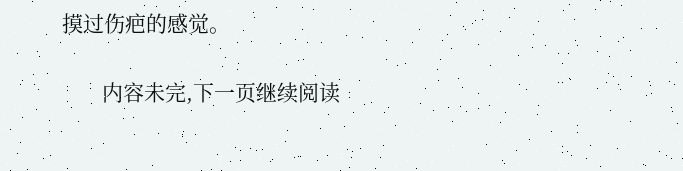摸过伤疤的感觉。

        内容未完,下一页继续阅读